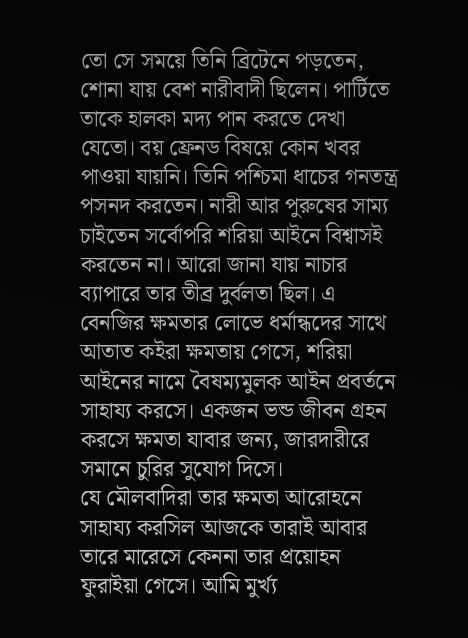তো সে সময়ে তিনি ব্রিটেনে পড়তেন, শোনা যায় বেশ নারীবাদী ছিলেন। পার্টিতে তাকে হালকা মদ্য পান করতে দেখা যেতো। বয় ফ্রেনড বিষয়ে কোন খবর পাওয়া যায়নি। তিনি পশ্চিমা ধাচের গনতন্ত্র পসনদ করতেন। নারী আর পুরুষের সাম্য চাইতেন সর্বোপরি শরিয়া আইনে বিশ্বাসই করতেন না। আরো জানা যায় নাচার ব্যাপারে তার তীব্র দুর্বলতা ছিল। এ বেনজির ক্ষমতার লোভে ধর্মান্ধদের সাথে আতাত কইরা ক্ষমতায় গেসে, শরিয়া আইনের নামে বৈষম্যমুলক আইন প্রবর্তনে সাহায্য করসে। একজন ভন্ড জীবন গ্রহন করসে ক্ষমতা যাবার জন্য, জারদারীরে সমানে চুরির সুযোগ দিসে।
যে মৌলবাদিরা তার ক্ষমতা আরোহনে সাহায্য করসিল আজকে তারাই আবার তারে মারেসে কেননা তার প্রয়োহন ফুরাইয়া গেসে। আমি মুর্খ্য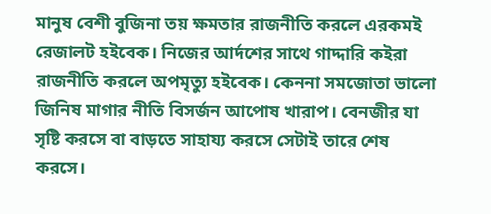মানুষ বেশী বুজিনা তয় ক্ষমতার রাজনীতি করলে এরকমই রেজালট হইবেক। নিজের আর্দশের সাথে গাদ্দারি কইরা রাজনীতি করলে অপমৃত্যু হইবেক। কেননা সমজোতা ভালো জিনিষ মাগার নীতি বিসর্জন আপোষ খারাপ। বেনজীর যা সৃষ্টি করসে বা বাড়তে সাহায্য করসে সেটাই তারে শেষ করসে।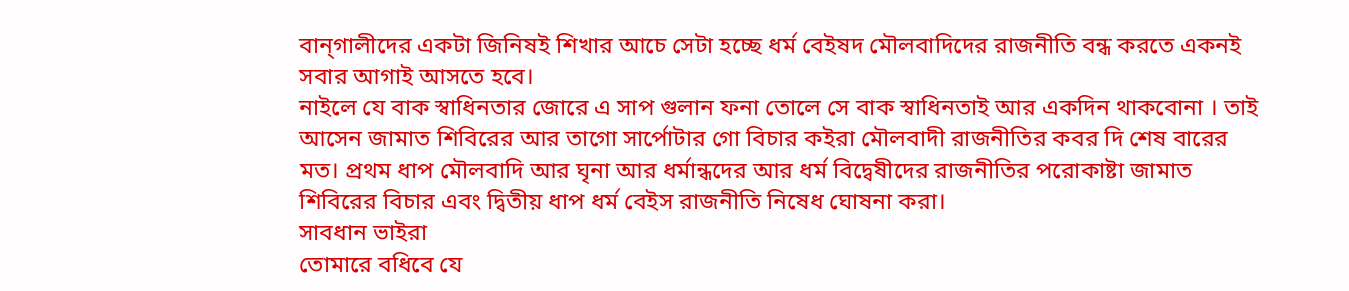বান্গালীদের একটা জিনিষই শিখার আচে সেটা হচ্ছে ধর্ম বেইষদ মৌলবাদিদের রাজনীতি বন্ধ করতে একনই সবার আগাই আসতে হবে।
নাইলে যে বাক স্বাধিনতার জোরে এ সাপ গুলান ফনা তোলে সে বাক স্বাধিনতাই আর একদিন থাকবোনা । তাই আসেন জামাত শিবিরের আর তাগো সার্পোটার গো বিচার কইরা মৌলবাদী রাজনীতির কবর দি শেষ বারের মত। প্রথম ধাপ মৌলবাদি আর ঘৃনা আর ধর্মান্ধদের আর ধর্ম বিদ্বেষীদের রাজনীতির পরোকাষ্টা জামাত শিবিরের বিচার এবং দ্বিতীয় ধাপ ধর্ম বেইস রাজনীতি নিষেধ ঘোষনা করা।
সাবধান ভাইরা
তোমারে বধিবে যে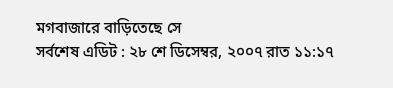মগবাজারে বাড়িতেছে সে
সর্বশেষ এডিট : ২৮ শে ডিসেম্বর, ২০০৭ রাত ১১:১৭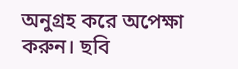অনুগ্রহ করে অপেক্ষা করুন। ছবি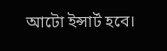আটো ইন্সার্ট হবে।